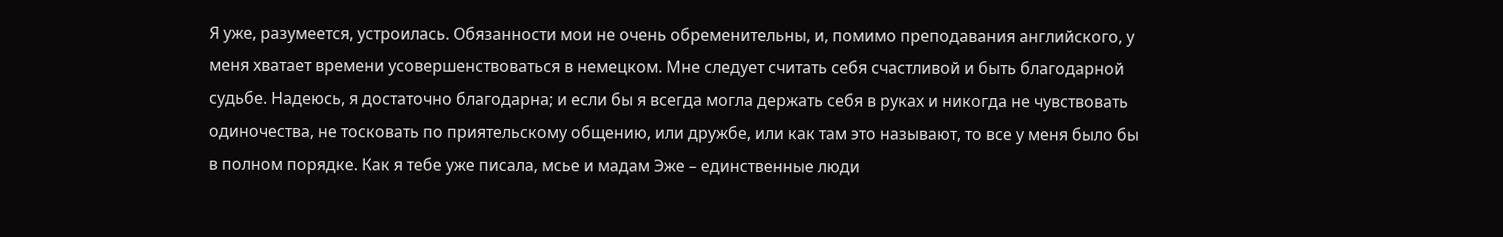Я уже, разумеется, устроилась. Обязанности мои не очень обременительны, и, помимо преподавания английского, у меня хватает времени усовершенствоваться в немецком. Мне следует считать себя счастливой и быть благодарной судьбе. Надеюсь, я достаточно благодарна; и если бы я всегда могла держать себя в руках и никогда не чувствовать одиночества, не тосковать по приятельскому общению, или дружбе, или как там это называют, то все у меня было бы в полном порядке. Как я тебе уже писала, мсье и мадам Эже – единственные люди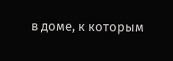в доме, к которым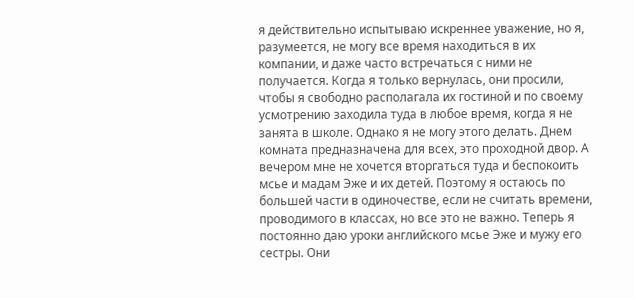я действительно испытываю искреннее уважение, но я, разумеется, не могу все время находиться в их компании, и даже часто встречаться с ними не получается. Когда я только вернулась, они просили, чтобы я свободно располагала их гостиной и по своему усмотрению заходила туда в любое время, когда я не занята в школе. Однако я не могу этого делать. Днем комната предназначена для всех, это проходной двор. А вечером мне не хочется вторгаться туда и беспокоить мсье и мадам Эже и их детей. Поэтому я остаюсь по большей части в одиночестве, если не считать времени, проводимого в классах, но все это не важно. Теперь я постоянно даю уроки английского мсье Эже и мужу его сестры. Они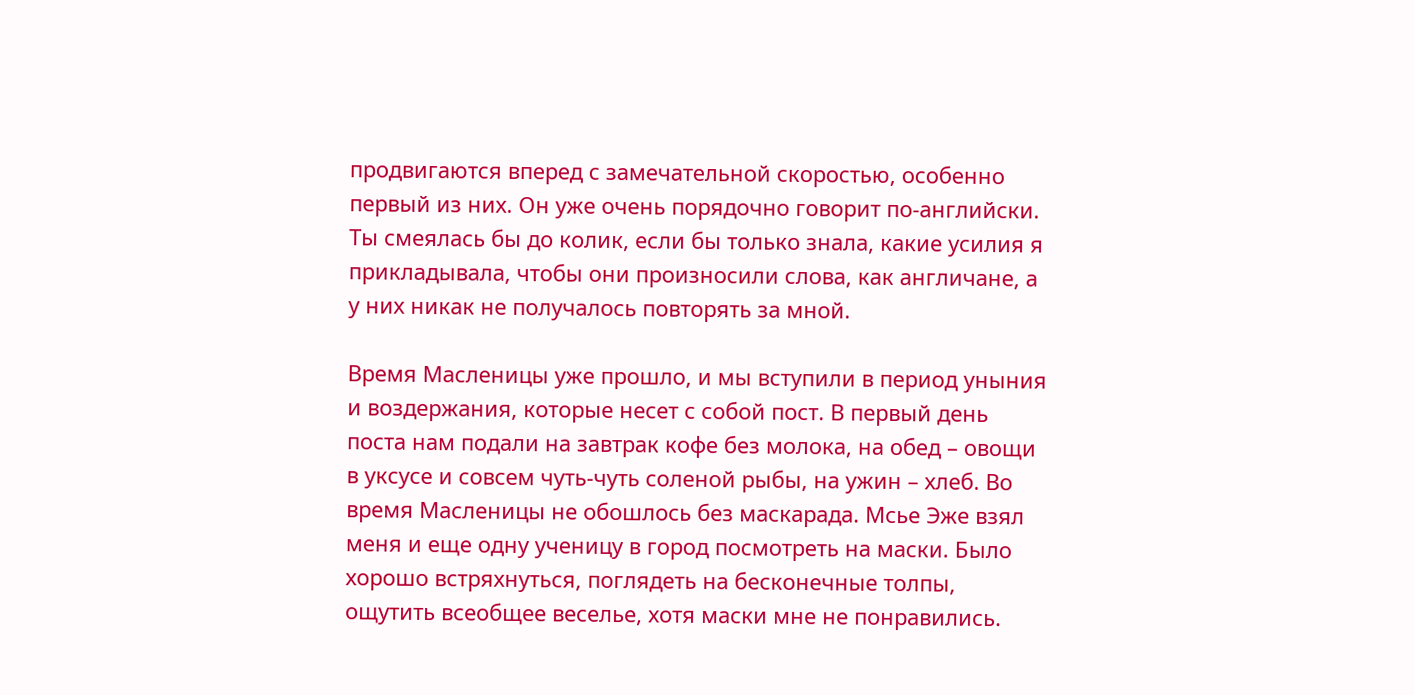продвигаются вперед с замечательной скоростью, особенно первый из них. Он уже очень порядочно говорит по-английски. Ты смеялась бы до колик, если бы только знала, какие усилия я прикладывала, чтобы они произносили слова, как англичане, а у них никак не получалось повторять за мной.

Время Масленицы уже прошло, и мы вступили в период уныния и воздержания, которые несет с собой пост. В первый день поста нам подали на завтрак кофе без молока, на обед – овощи в уксусе и совсем чуть-чуть соленой рыбы, на ужин – хлеб. Во время Масленицы не обошлось без маскарада. Мсье Эже взял меня и еще одну ученицу в город посмотреть на маски. Было хорошо встряхнуться, поглядеть на бесконечные толпы, ощутить всеобщее веселье, хотя маски мне не понравились.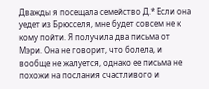Дважды я посещала семейство Д.* Если она уедет из Брюсселя, мне будет совсем не к кому пойти. Я получила два письма от Мэри. Она не говорит, что болела, и вообще не жалуется, однако ее письма не похожи на послания счастливого и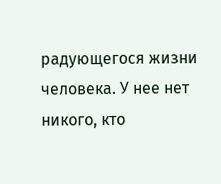радующегося жизни человека. У нее нет никого, кто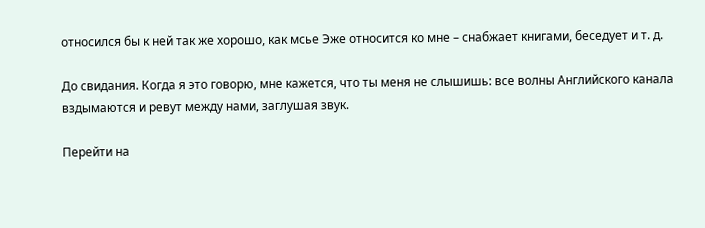относился бы к ней так же хорошо, как мсье Эже относится ко мне – снабжает книгами, беседует и т. д.

До свидания. Когда я это говорю, мне кажется, что ты меня не слышишь: все волны Английского канала вздымаются и ревут между нами, заглушая звук.

Перейти на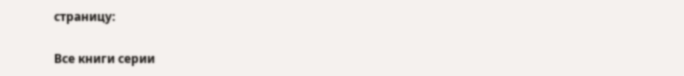страницу:

Все книги серии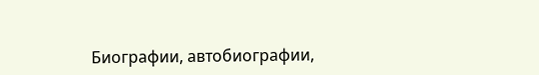Биографии, автобиографии,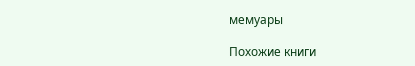мемуары

Похожие книги